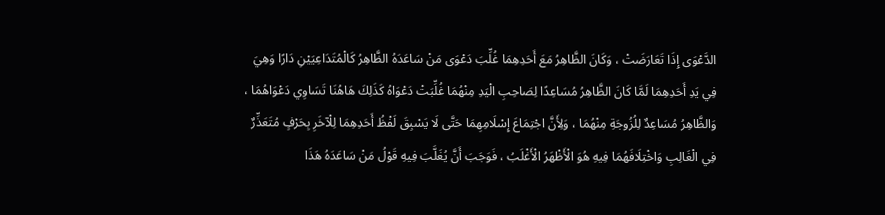الدَّعْوَى إِذَا تَعَارَضَتْ ، وَكَانَ الظَّاهِرُ مَعَ أَحَدِهِمَا غُلِّبَ دَعْوَى مَنْ سَاعَدَهُ الظَّاهِرُ كَالْمُتَدَاعِيَيْنِ دَارًا وَهِيَ فِي يَدِ أَحَدِهِمَا لَمَّا كَانَ الظَّاهِرُ مُسَاعِدًا لِصَاحِبِ الْيَدِ مِنْهُمَا غُلِّبَتْ دَعْوَاهُ كَذَلِكَ هَاهُنَا تَسَاوِي دَعْوَاهُمَا ، وَالظَّاهِرُ مُسَاعِدٌ لِلُزُوجَةِ مِنْهُمَا ، وَلِأَنَّ اجْتِمَاعَ إِسْلَامِهِمَا حَتَّى لَا يَسْبِقَ لَفْظُ أَحَدِهِمَا لِلْآخَرِ بِحَرْفٍ مُتَعَذِّرٌ فِي الْغَالِبِ وَاخْتِلَافَهُمَا فِيهِ هُوَ الْأَظْهَرُ الْأَغْلَبُ ، فَوَجَبَ أَنَّ يُغَلَّبَ فِيهِ قَوْلُ مَنْ سَاعَدَهُ هَذَا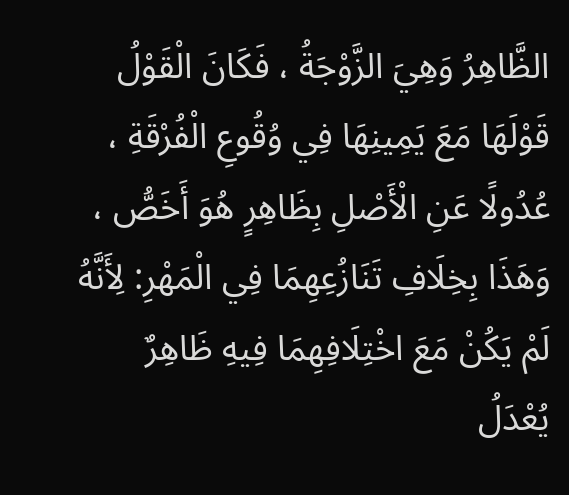الظَّاهِرُ وَهِيَ الزَّوْجَةُ ، فَكَانَ الْقَوْلُ قَوْلَهَا مَعَ يَمِينِهَا فِي وُقُوعِ الْفُرْقَةِ ، عُدُولًا عَنِ الْأَصْلِ بِظَاهِرٍ هُوَ أَخَصُّ ، وَهَذَا بِخِلَافِ تَنَازُعِهِمَا فِي الْمَهْرِ: لِأَنَّهُ لَمْ يَكُنْ مَعَ اخْتِلَافِهِمَا فِيهِ ظَاهِرٌ يُعْدَلُ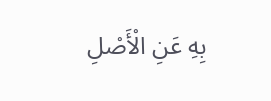بِهِ عَنِ الْأَصْلِ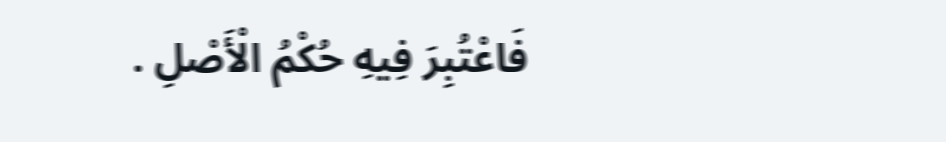فَاعْتُبِرَ فِيهِ حُكْمُ الْأَصْلِ .